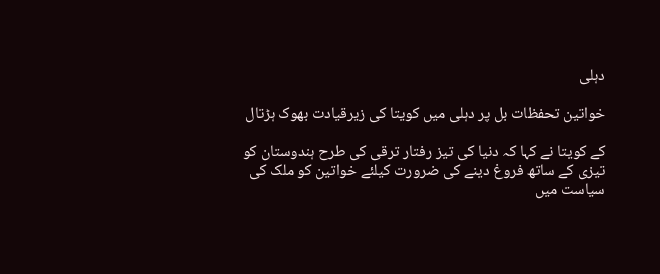دہلی

خواتین تحفظات بل پر دہلی میں کویتا کی زیرقیادت بھوک ہڑتال

کے کویتا نے کہا کہ دنیا کی تیز رفتار ترقی کی طرح ہندوستان کو تیزی کے ساتھ فروغ دینے کی ضرورت کیلئے خواتین کو ملک کی سیاست میں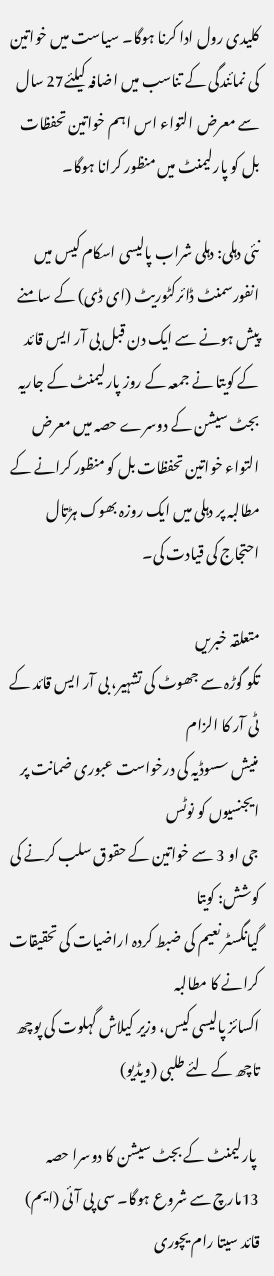کلیدی رول ادا کرنا ہوگا۔ سیاست میں خواتین کی نمائندگی کے تناسب میں اضافہ کیلئے27 سال سے معرض التواء اس اہم خواتین تحفظات بل کو پارلیمنٹ میں منظور کرانا ہوگا۔

نئی دہلی: دہلی شراب پالیسی اسکام کیس میں انفورسمنٹ ڈائرکٹوریٹ (ای ڈی) کے سامنے پیش ہونے سے ایک دن قبل بی آر ایس قائد کے کویتا نے جمعہ کے روز پارلیمنٹ کے جاریہ بجٹ سیشن کے دوسرے حصہ میں معرض التواء خواتین تحفظات بل کو منظور کرانے کے مطالبہ پر دہلی میں ایک روزہ بھوک ہڑتال احتجاج کی قیادت کی۔

متعلقہ خبریں
تکو گوڑہ سے جھوٹ کی تشہیر، بی آر ایس قائد کے ٹی آر کا الزام
منیش سسوڈیہ کی درخواست عبوری ضمانت پر ایجنسیوں کو نوٹس
جی او 3 سے خواتین کے حقوق سلب کرنے کی کوشش: کویتا
گیانگسٹر نعیم کی ضبط کردہ اراضیات کی تحقیقات کرانے کا مطالبہ
اکسائز پالیسی کیس، وزیر کیلاش گہلوت کی پوچھ تاچھ کے لئے طلبی (ویڈیو)

 پارلیمنٹ کے بجٹ سیشن کا دوسرا حصہ 13مارچ سے شروع ہوگا۔ سی پی آئی (ایم) قائد سیتا رام یچوری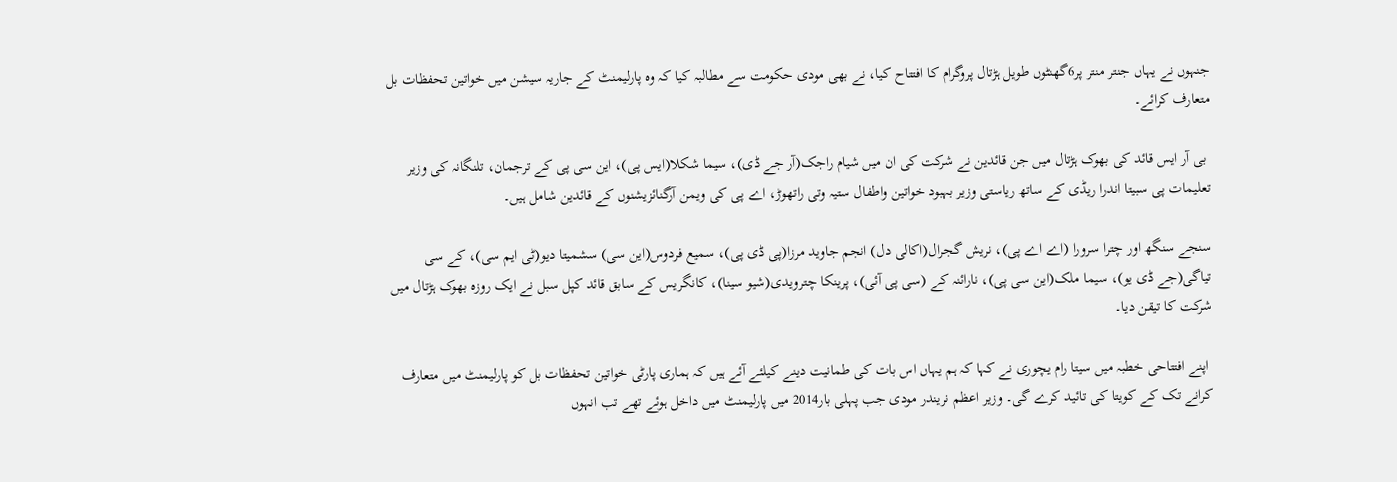جنہوں نے یہاں جنتر منتر پر6گھنٹوں طویل ہڑتال پروگرام کا افتتاح کیا، نے بھی مودی حکومت سے مطالبہ کیا کہ وہ پارلیمنٹ کے جاریہ سیشن میں خواتین تحفظات بل متعارف کرائے۔

 بی آر ایس قائد کی بھوک ہڑتال میں جن قائدین نے شرکت کی ان میں شیام راجک(آر جے ڈی)، سیما شکلا(ایس پی)، این سی پی کے ترجمان، تلنگانہ کی وزیر تعلیمات پی سبیتا اندرا ریڈی کے ساتھ ریاستی وزیر بہبود خواتین واطفال ستیہ وتی راتھوڑ، اے پی کی ویمن آرگنائزیشنوں کے قائدین شامل ہیں۔

سنجے سنگھ اور چترا سرورا (اے اے پی)، نریش گجرال(اکالی دل) انجم جاوید مرزا(پی ڈی پی)، سمیع فردوس(این سی) سشمیتا دیو(ٹی ایم سی)، کے سی تیاگی(جے ڈی یو)، سیما ملک(این سی پی)، نارائنہ کے (سی پی آئی)، پرینکا چترویدی(شیو سینا)، کانگریس کے سابق قائد کپل سبل نے ایک روزہ بھوک ہڑتال میں شرکت کا تیقن دیا۔

 اپنے افتتاحی خطبہ میں سیتا رام یچوری نے کہا کہ ہم یہاں اس بات کی طمانیت دینے کیلئے آئے ہیں کہ ہماری پارٹی خواتین تحفظات بل کو پارلیمنٹ میں متعارف کرانے تک کے کویتا کی تائید کرے گی۔ وزیر اعظم نریندر مودی جب پہلی بار2014 میں پارلیمنٹ میں داخل ہوئے تھے تب انہوں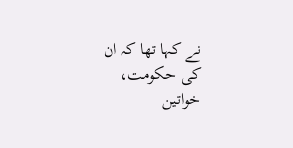نے کہا تھا کہ ان کی حکومت، خواتین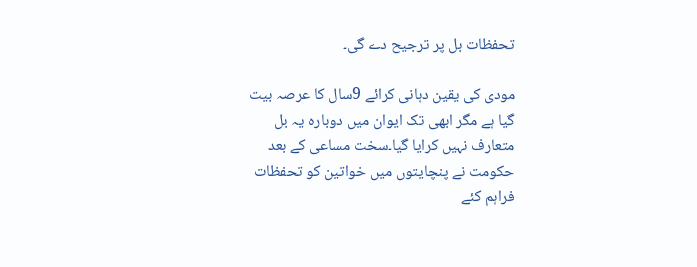تحفظات بل پر ترجیح دے گی۔

مودی کی یقین دہانی کرائے 9سال کا عرصہ بیت گیا ہے مگر ابھی تک ایوان میں دوبارہ یہ بل متعارف نہیں کرایا گیا۔سخت مساعی کے بعد حکومت نے پنچایتوں میں خواتین کو تحفظات فراہم کئے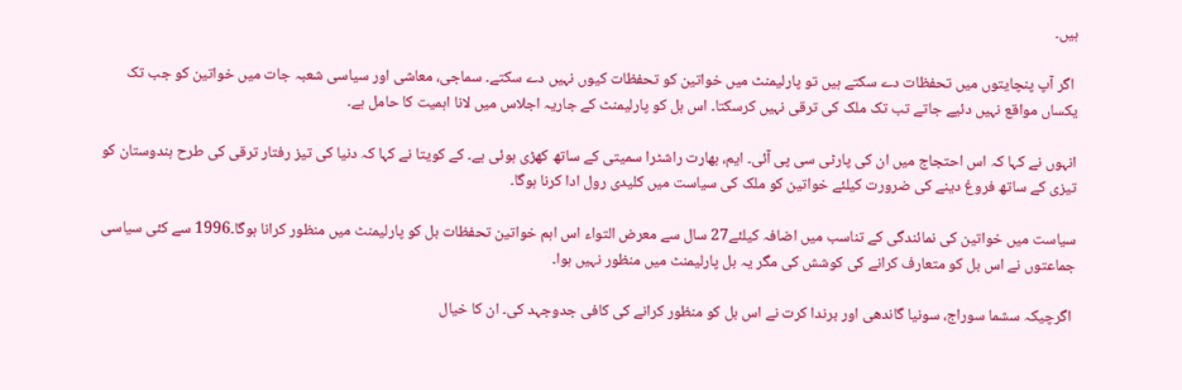ہیں۔

 اگر آپ پنچایتوں میں تحفظات دے سکتے ہیں تو پارلیمنٹ میں خواتین کو تحفظات کیوں نہیں دے سکتے۔ سماجی، معاشی اور سیاسی شعبہ جات میں خواتین کو جب تک یکساں مواقع نہیں دئیے جاتے تب تک ملک کی ترقی نہیں کرسکتا۔ اس بل کو پارلیمنٹ کے جاریہ اجلاس میں لانا اہمیت کا حامل ہے۔

انہوں نے کہا کہ اس احتجاج میں ان کی پارٹی سی پی آئی۔ ایم، بھارت راشٹرا سمیتی کے ساتھ کھڑی ہوئی ہے۔ کے کویتا نے کہا کہ دنیا کی تیز رفتار ترقی کی طرح ہندوستان کو تیزی کے ساتھ فروغ دینے کی ضرورت کیلئے خواتین کو ملک کی سیاست میں کلیدی رول ادا کرنا ہوگا۔

سیاست میں خواتین کی نمائندگی کے تناسب میں اضافہ کیلئے27 سال سے معرض التواء اس اہم خواتین تحفظات بل کو پارلیمنٹ میں منظور کرانا ہوگا۔1996 سے کئی سیاسی جماعتوں نے اس بل کو متعارف کرانے کی کوشش کی مگر یہ بل پارلیمنٹ میں منظور نہیں ہوا۔

 اگرچیکہ سشما سوراج، سونیا گاندھی اور برندا کرت نے اس بل کو منظور کرانے کی کافی جدوجہد کی۔ ان کا خیال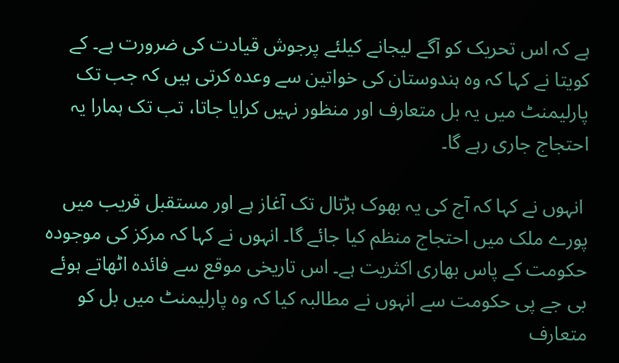ہے کہ اس تحریک کو آگے لیجانے کیلئے پرجوش قیادت کی ضرورت ہے۔ کے کویتا نے کہا کہ وہ ہندوستان کی خواتین سے وعدہ کرتی ہیں کہ جب تک پارلیمنٹ میں یہ بل متعارف اور منظور نہیں کرایا جاتا، تب تک ہمارا یہ احتجاج جاری رہے گا۔

 انہوں نے کہا کہ آج کی یہ بھوک ہڑتال تک آغاز ہے اور مستقبل قریب میں پورے ملک میں احتجاج منظم کیا جائے گا۔ انہوں نے کہا کہ مرکز کی موجودہ حکومت کے پاس بھاری اکثریت ہے۔ اس تاریخی موقع سے فائدہ اٹھاتے ہوئے بی جے پی حکومت سے انہوں نے مطالبہ کیا کہ وہ پارلیمنٹ میں بل کو متعارف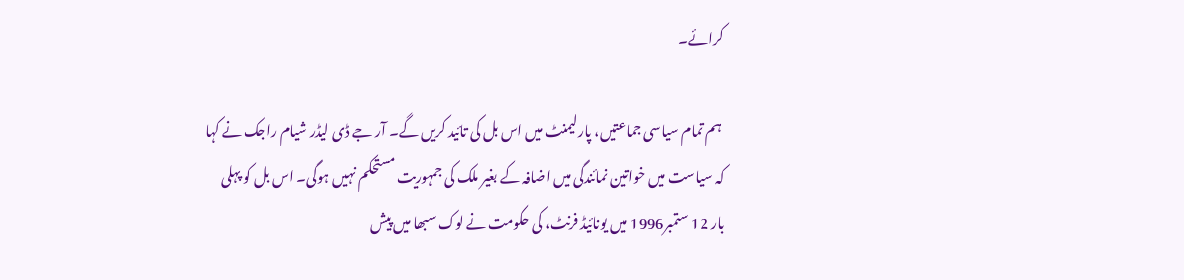کرائے۔

 ہم تمام سیاسی جماعتیں، پارلیمنٹ میں اس بل کی تائید کریں گے۔ آر جے ڈی لیڈر شیام راجک نے کہا کہ سیاست میں خواتین نمائندگی میں اضافہ کے بغیر ملک کی جمہوریت مستحکم نہیں ہوگی۔ اس بل کو پہلی بار 12 ستمبر1996 میں یونائیڈ فرنٹ، کی حکومت نے لوک سبھا میں پیش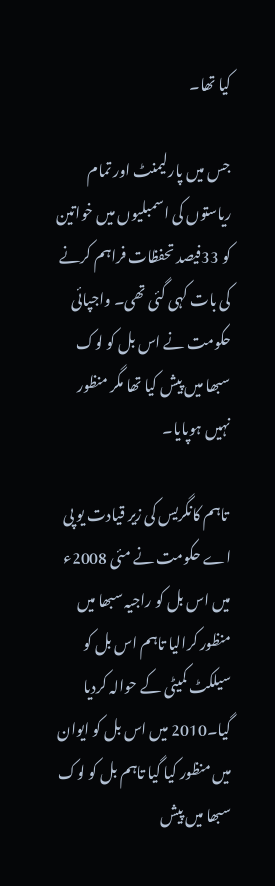کیا تھا۔

جس میں پارلیمنٹ اور تمام ریاستوں کی اسمبلیوں میں خواتین کو 33فیصد تحفظات فراہم کرنے کی بات کہی گئی تھی۔ واجپائی حکومت نے اس بل کو لوک سبھا میں پیش کیا تھا مگر منظور نہیں ہوپایا۔

 تاہم کانگریس کی زیر قیادت یو پی اے حکومت نے مئی 2008ء میں اس بل کو راجیہ سبھا میں منظور کرالیا تاہم اس بل کو سیلکٹ کمیٹی کے حوالہ کردیا گیا۔2010 میں اس بل کو ایوان میں منظور کیا گیا تاہم بل کو لوک سبھا میں پیش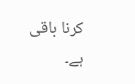کرنا باقی ہے۔